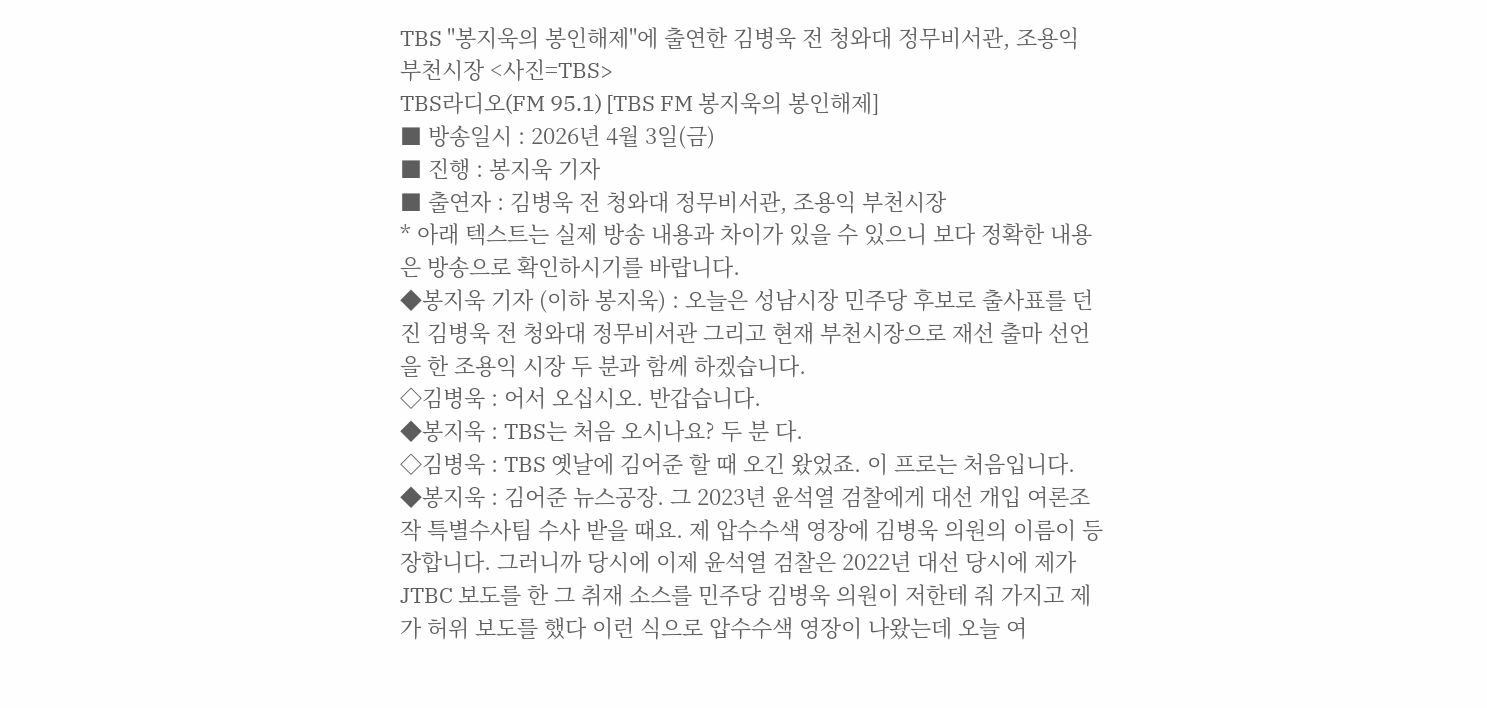TBS ''봉지욱의 봉인해제''에 출연한 김병욱 전 청와대 정무비서관, 조용익 부천시장 <사진=TBS>
TBS라디오(FM 95.1) [TBS FM 봉지욱의 봉인해제]
■ 방송일시 : 2026년 4월 3일(금)
■ 진행 : 봉지욱 기자
■ 출연자 : 김병욱 전 청와대 정무비서관, 조용익 부천시장
* 아래 텍스트는 실제 방송 내용과 차이가 있을 수 있으니 보다 정확한 내용은 방송으로 확인하시기를 바랍니다.
◆봉지욱 기자 (이하 봉지욱) : 오늘은 성남시장 민주당 후보로 출사표를 던진 김병욱 전 청와대 정무비서관 그리고 현재 부천시장으로 재선 출마 선언을 한 조용익 시장 두 분과 함께 하겠습니다.
◇김병욱 : 어서 오십시오. 반갑습니다.
◆봉지욱 : TBS는 처음 오시나요? 두 분 다.
◇김병욱 : TBS 옛날에 김어준 할 때 오긴 왔었죠. 이 프로는 처음입니다.
◆봉지욱 : 김어준 뉴스공장. 그 2023년 윤석열 검찰에게 대선 개입 여론조작 특별수사팀 수사 받을 때요. 제 압수수색 영장에 김병욱 의원의 이름이 등장합니다. 그러니까 당시에 이제 윤석열 검찰은 2022년 대선 당시에 제가 JTBC 보도를 한 그 취재 소스를 민주당 김병욱 의원이 저한테 줘 가지고 제가 허위 보도를 했다 이런 식으로 압수수색 영장이 나왔는데 오늘 여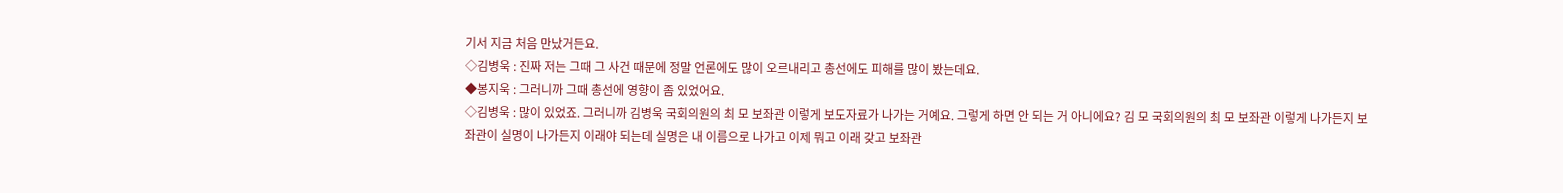기서 지금 처음 만났거든요.
◇김병욱 : 진짜 저는 그때 그 사건 때문에 정말 언론에도 많이 오르내리고 총선에도 피해를 많이 봤는데요.
◆봉지욱 : 그러니까 그때 총선에 영향이 좀 있었어요.
◇김병욱 : 많이 있었죠. 그러니까 김병욱 국회의원의 최 모 보좌관 이렇게 보도자료가 나가는 거예요. 그렇게 하면 안 되는 거 아니에요? 김 모 국회의원의 최 모 보좌관 이렇게 나가든지 보좌관이 실명이 나가든지 이래야 되는데 실명은 내 이름으로 나가고 이제 뭐고 이래 갖고 보좌관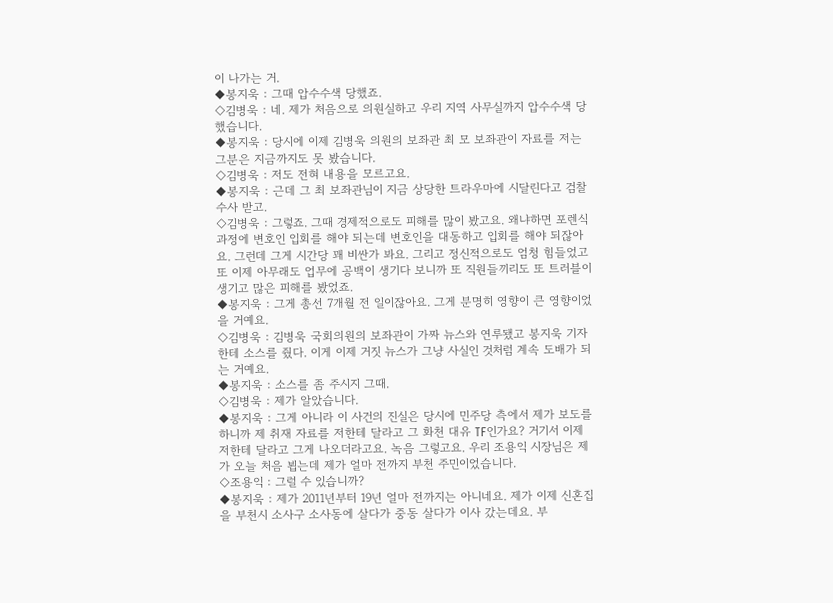이 나가는 거.
◆봉지욱 : 그때 압수수색 당했죠.
◇김병욱 : 네. 제가 처음으로 의원실하고 우리 지역 사무실까지 압수수색 당했습니다.
◆봉지욱 : 당시에 이제 김병욱 의원의 보좌관 최 모 보좌관이 자료를 저는 그분은 지금까지도 못 봤습니다.
◇김병욱 : 저도 전혀 내용을 모르고요.
◆봉지욱 : 근데 그 최 보좌관님이 지금 상당한 트라우마에 시달린다고 검찰 수사 받고.
◇김병욱 : 그렇죠. 그때 경제적으로도 피해를 많이 봤고요. 왜냐하면 포렌식 과정에 변호인 입회를 해야 되는데 변호인을 대동하고 입회를 해야 되잖아요. 그런데 그게 시간당 꽤 비싼가 봐요. 그리고 정신적으로도 엄청 힘들었고 또 이제 아무래도 업무에 공백이 생기다 보니까 또 직원들끼리도 또 트러블이 생기고 많은 피해를 봤었죠.
◆봉지욱 : 그게 총선 7개월 전 일이잖아요. 그게 분명히 영향이 큰 영향이었을 거예요.
◇김병욱 : 김병욱 국회의원의 보좌관이 가짜 뉴스와 연루됐고 봉지욱 기자한테 소스를 줬다. 이게 이제 거짓 뉴스가 그냥 사실인 것처럼 계속 도배가 되는 거예요.
◆봉지욱 : 소스를 좀 주시지 그때.
◇김병욱 : 제가 알았습니다.
◆봉지욱 : 그게 아니라 이 사건의 진실은 당시에 민주당 측에서 제가 보도를 하니까 제 취재 자료를 저한테 달라고 그 화천 대유 TF인가요? 거기서 이제 저한테 달라고 그게 나오더라고요. 녹음 그렇고요. 우리 조용익 시장님은 제가 오늘 처음 뵙는데 제가 얼마 전까지 부천 주민이었습니다.
◇조용익 : 그럴 수 있습니까?
◆봉지욱 : 제가 2011년부터 19년 얼마 전까지는 아니네요. 제가 이제 신혼집을 부천시 소사구 소사동에 살다가 중동 살다가 이사 갔는데요. 부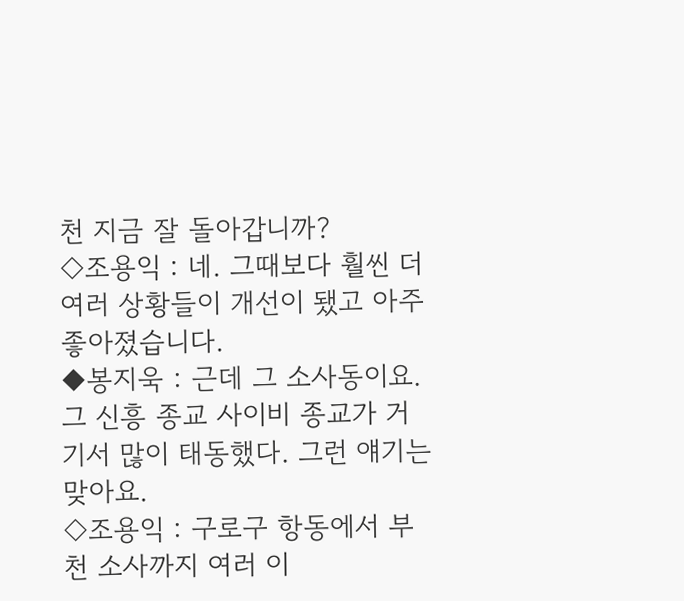천 지금 잘 돌아갑니까?
◇조용익 : 네. 그때보다 훨씬 더 여러 상황들이 개선이 됐고 아주 좋아졌습니다.
◆봉지욱 : 근데 그 소사동이요. 그 신흥 종교 사이비 종교가 거기서 많이 태동했다. 그런 얘기는 맞아요.
◇조용익 : 구로구 항동에서 부천 소사까지 여러 이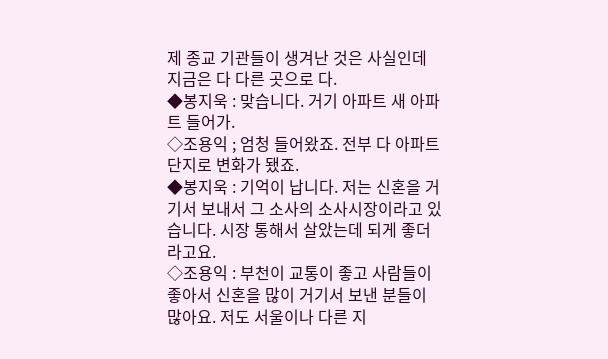제 종교 기관들이 생겨난 것은 사실인데 지금은 다 다른 곳으로 다.
◆봉지욱 : 맞습니다. 거기 아파트 새 아파트 들어가.
◇조용익 ; 엄청 들어왔죠. 전부 다 아파트 단지로 변화가 됐죠.
◆봉지욱 : 기억이 납니다. 저는 신혼을 거기서 보내서 그 소사의 소사시장이라고 있습니다. 시장 통해서 살았는데 되게 좋더라고요.
◇조용익 : 부천이 교통이 좋고 사람들이 좋아서 신혼을 많이 거기서 보낸 분들이 많아요. 저도 서울이나 다른 지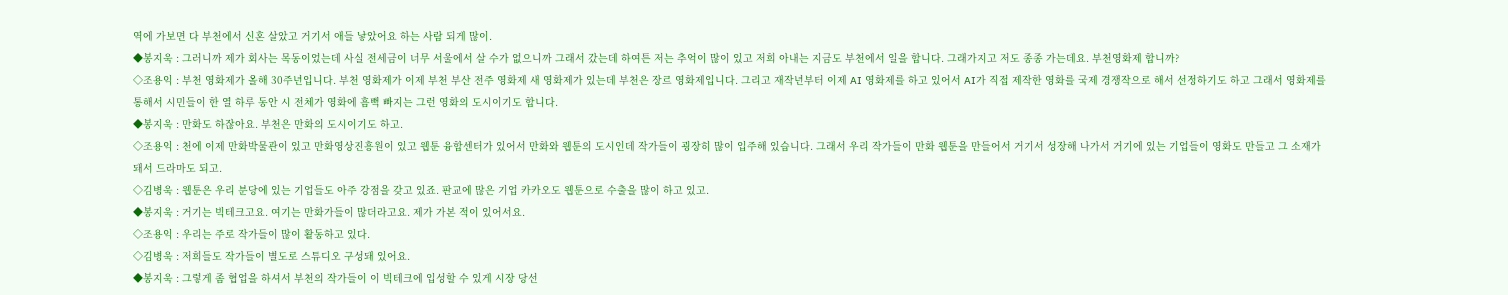역에 가보면 다 부천에서 신혼 살았고 거기서 애들 낳았어요 하는 사람 되게 많이.
◆봉지욱 : 그러니까 제가 회사는 목동이었는데 사실 전세금이 너무 서울에서 살 수가 없으니까 그래서 갔는데 하여튼 저는 추억이 많이 있고 저희 아내는 지금도 부천에서 일을 합니다. 그래가지고 저도 종종 가는데요. 부천영화제 합니까?
◇조용익 : 부천 영화제가 올해 30주년입니다. 부천 영화제가 이제 부천 부산 전주 영화제 새 영화제가 있는데 부천은 장르 영화제입니다. 그리고 재작년부터 이제 AI 영화제를 하고 있어서 AI가 직접 제작한 영화를 국제 경쟁작으로 해서 선정하기도 하고 그래서 영화제를 통해서 시민들이 한 열 하루 동안 시 전체가 영화에 흠뻑 빠지는 그런 영화의 도시이기도 합니다.
◆봉지욱 : 만화도 하잖아요. 부천은 만화의 도시이기도 하고.
◇조용익 : 천에 이제 만화박물관이 있고 만화영상진흥원이 있고 웹툰 융합센터가 있어서 만화와 웹툰의 도시인데 작가들이 굉장히 많이 입주해 있습니다. 그래서 우리 작가들이 만화 웹툰을 만들어서 거기서 성장해 나가서 거기에 있는 기업들이 영화도 만들고 그 소재가 돼서 드라마도 되고.
◇김병욱 : 웹툰은 우리 분당에 있는 기업들도 아주 강점을 갖고 있죠. 판교에 많은 기업 카카오도 웹툰으로 수출을 많이 하고 있고.
◆봉지욱 : 거기는 빅테크고요. 여기는 만화가들이 많더라고요. 제가 가본 적이 있어서요.
◇조용익 : 우리는 주로 작가들이 많이 활동하고 있다.
◇김병욱 : 저희들도 작가들이 별도로 스튜디오 구성돼 있어요.
◆봉지욱 : 그렇게 좀 협업을 하셔서 부천의 작가들이 이 빅테크에 입성할 수 있게 시장 당선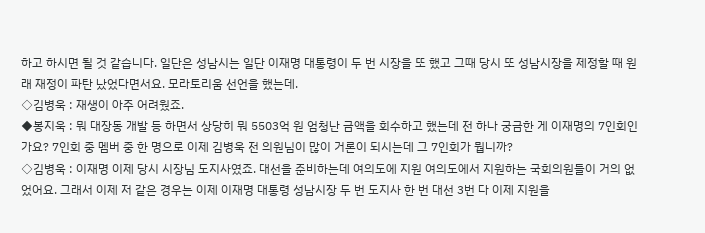하고 하시면 될 것 같습니다. 일단은 성남시는 일단 이재명 대통령이 두 번 시장을 또 했고 그때 당시 또 성남시장을 제정할 때 원래 재정이 파탄 났었다면서요. 모라토리움 선언을 했는데.
◇김병욱 : 재생이 아주 어려웠죠.
◆봉지욱 : 뭐 대장동 개발 등 하면서 상당히 뭐 5503억 원 엄청난 금액을 회수하고 했는데 전 하나 궁금한 게 이재명의 7인회인가요? 7인회 중 멤버 중 한 명으로 이제 김병욱 전 의원님이 많이 거론이 되시는데 그 7인회가 뭡니까?
◇김병욱 : 이재명 이제 당시 시장님 도지사였죠. 대선을 준비하는데 여의도에 지원 여의도에서 지원하는 국회의원들이 거의 없었어요. 그래서 이제 저 같은 경우는 이제 이재명 대통령 성남시장 두 번 도지사 한 번 대선 3번 다 이제 지원을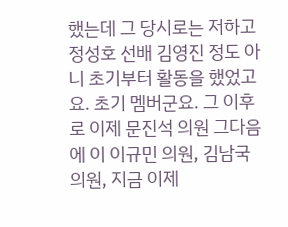했는데 그 당시로는 저하고 정성호 선배 김영진 정도 아니 초기부터 활동을 했었고요. 초기 멤버군요. 그 이후로 이제 문진석 의원 그다음에 이 이규민 의원, 김남국 의원, 지금 이제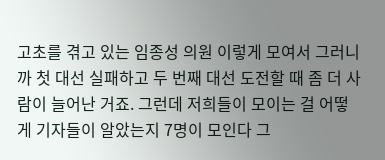고초를 겪고 있는 임종성 의원 이렇게 모여서 그러니까 첫 대선 실패하고 두 번째 대선 도전할 때 좀 더 사람이 늘어난 거죠. 그런데 저희들이 모이는 걸 어떻게 기자들이 알았는지 7명이 모인다 그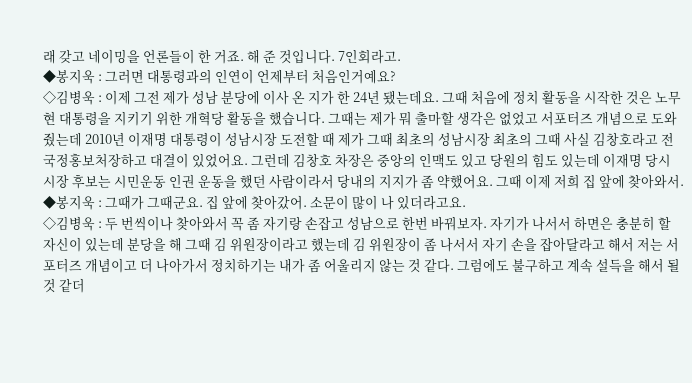래 갖고 네이밍을 언론들이 한 거죠. 해 준 것입니다. 7인회라고.
◆봉지욱 : 그러면 대통령과의 인연이 언제부터 처음인거예요?
◇김병욱 : 이제 그전 제가 성남 분당에 이사 온 지가 한 24년 됐는데요. 그때 처음에 정치 활동을 시작한 것은 노무현 대통령을 지키기 위한 개혁당 활동을 했습니다. 그때는 제가 뭐 출마할 생각은 없었고 서포터즈 개념으로 도와줬는데 2010년 이재명 대통령이 성남시장 도전할 때 제가 그때 최초의 성남시장 최초의 그때 사실 김창호라고 전 국정홍보처장하고 대결이 있었어요. 그런데 김창호 차장은 중앙의 인맥도 있고 당원의 힘도 있는데 이재명 당시 시장 후보는 시민운동 인권 운동을 했던 사람이라서 당내의 지지가 좀 약했어요. 그때 이제 저희 집 앞에 찾아와서.
◆봉지욱 : 그때가 그때군요. 집 앞에 찾아갔어. 소문이 많이 나 있더라고요.
◇김병욱 : 두 번씩이나 찾아와서 꼭 좀 자기랑 손잡고 성남으로 한번 바꿔보자. 자기가 나서서 하면은 충분히 할 자신이 있는데 분당을 해 그때 김 위원장이라고 했는데 김 위원장이 좀 나서서 자기 손을 잡아달라고 해서 저는 서포터즈 개념이고 더 나아가서 정치하기는 내가 좀 어울리지 않는 것 같다. 그럼에도 불구하고 계속 설득을 해서 될 것 같더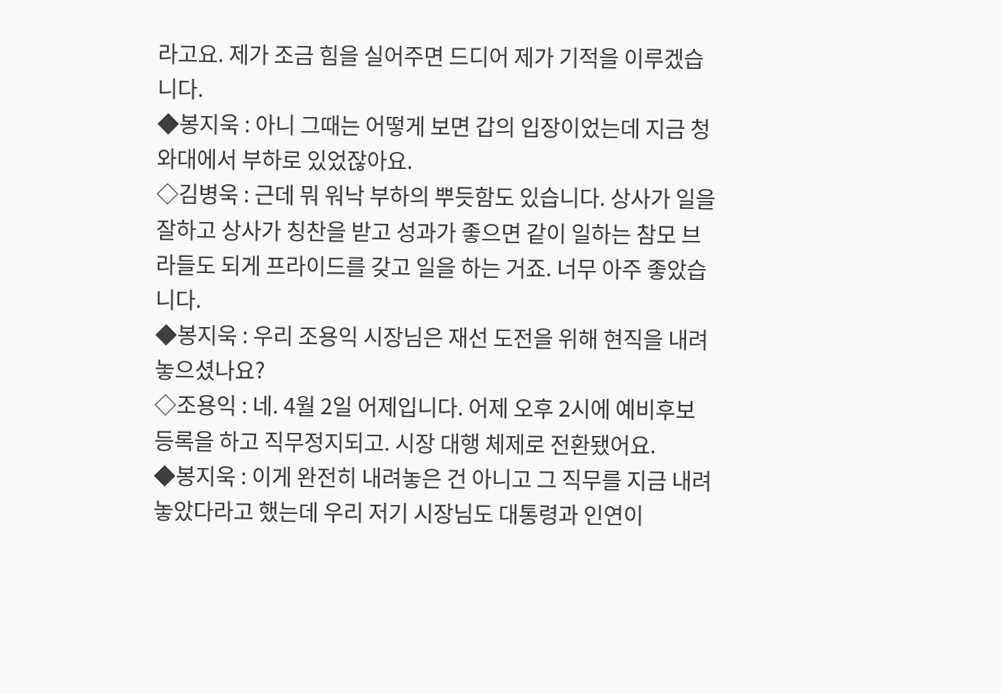라고요. 제가 조금 힘을 실어주면 드디어 제가 기적을 이루겠습니다.
◆봉지욱 : 아니 그때는 어떻게 보면 갑의 입장이었는데 지금 청와대에서 부하로 있었잖아요.
◇김병욱 : 근데 뭐 워낙 부하의 뿌듯함도 있습니다. 상사가 일을 잘하고 상사가 칭찬을 받고 성과가 좋으면 같이 일하는 참모 브라들도 되게 프라이드를 갖고 일을 하는 거죠. 너무 아주 좋았습니다.
◆봉지욱 : 우리 조용익 시장님은 재선 도전을 위해 현직을 내려놓으셨나요?
◇조용익 : 네. 4월 2일 어제입니다. 어제 오후 2시에 예비후보 등록을 하고 직무정지되고. 시장 대행 체제로 전환됐어요.
◆봉지욱 : 이게 완전히 내려놓은 건 아니고 그 직무를 지금 내려놓았다라고 했는데 우리 저기 시장님도 대통령과 인연이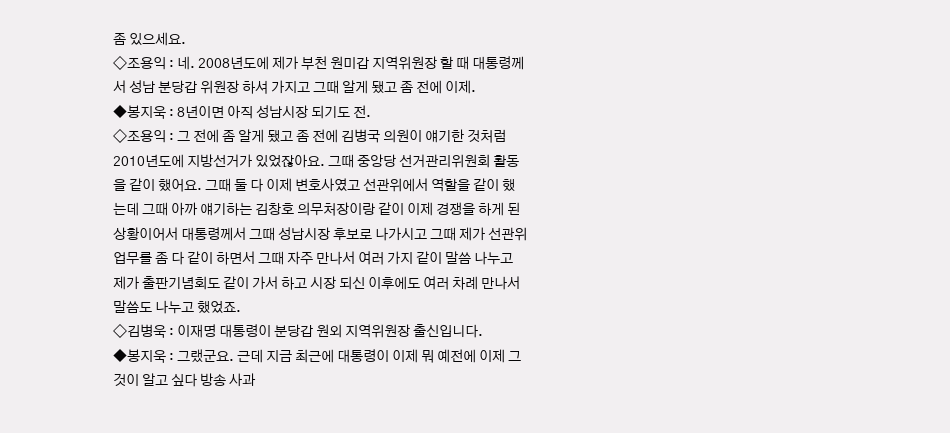좀 있으세요.
◇조용익 : 네. 2008년도에 제가 부천 원미갑 지역위원장 할 때 대통령께서 성남 분당갑 위원장 하셔 가지고 그때 알게 됐고 좀 전에 이제.
◆봉지욱 : 8년이면 아직 성남시장 되기도 전.
◇조용익 : 그 전에 좀 알게 됐고 좀 전에 김병국 의원이 얘기한 것처럼 2010년도에 지방선거가 있었잖아요. 그때 중앙당 선거관리위원회 활동을 같이 했어요. 그때 둘 다 이제 변호사였고 선관위에서 역할을 같이 했는데 그때 아까 얘기하는 김창호 의무처장이랑 같이 이제 경쟁을 하게 된 상황이어서 대통령께서 그때 성남시장 후보로 나가시고 그때 제가 선관위 업무를 좀 다 같이 하면서 그때 자주 만나서 여러 가지 같이 말씀 나누고 제가 출판기념회도 같이 가서 하고 시장 되신 이후에도 여러 차례 만나서 말씀도 나누고 했었죠.
◇김병욱 : 이재명 대통령이 분당갑 원외 지역위원장 출신입니다.
◆봉지욱 : 그랬군요. 근데 지금 최근에 대통령이 이제 뭐 예전에 이제 그것이 알고 싶다 방송 사과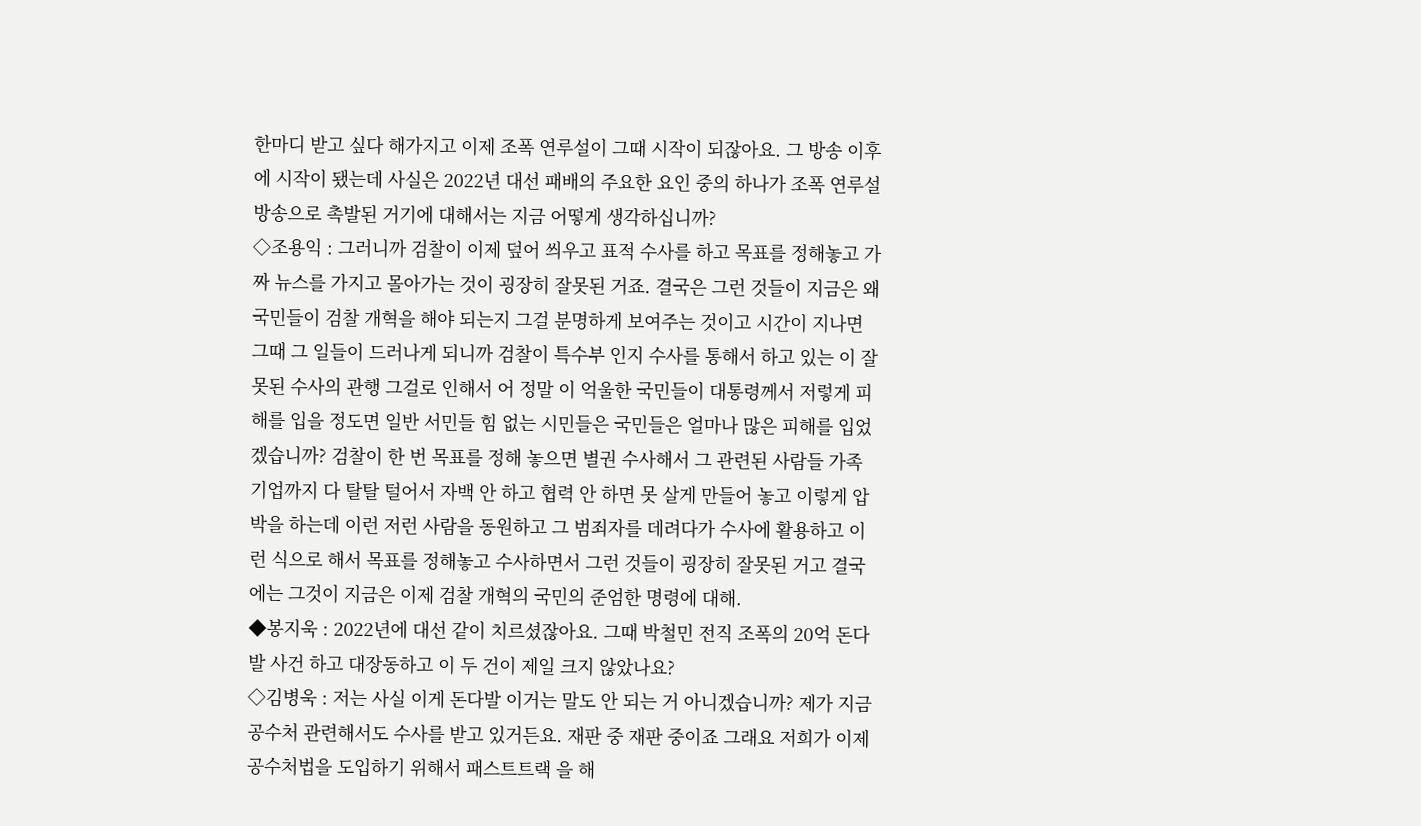한마디 받고 싶다 해가지고 이제 조폭 연루설이 그때 시작이 되잖아요. 그 방송 이후에 시작이 됐는데 사실은 2022년 대선 패배의 주요한 요인 중의 하나가 조폭 연루설 방송으로 촉발된 거기에 대해서는 지금 어떻게 생각하십니까?
◇조용익 : 그러니까 검찰이 이제 덮어 씌우고 표적 수사를 하고 목표를 정해놓고 가짜 뉴스를 가지고 몰아가는 것이 굉장히 잘못된 거죠. 결국은 그런 것들이 지금은 왜 국민들이 검찰 개혁을 해야 되는지 그걸 분명하게 보여주는 것이고 시간이 지나면 그때 그 일들이 드러나게 되니까 검찰이 특수부 인지 수사를 통해서 하고 있는 이 잘못된 수사의 관행 그걸로 인해서 어 정말 이 억울한 국민들이 대통령께서 저렇게 피해를 입을 정도면 일반 서민들 힘 없는 시민들은 국민들은 얼마나 많은 피해를 입었겠습니까? 검찰이 한 번 목표를 정해 놓으면 별권 수사해서 그 관련된 사람들 가족 기업까지 다 탈탈 털어서 자백 안 하고 협력 안 하면 못 살게 만들어 놓고 이렇게 압박을 하는데 이런 저런 사람을 동원하고 그 범죄자를 데려다가 수사에 활용하고 이런 식으로 해서 목표를 정해놓고 수사하면서 그런 것들이 굉장히 잘못된 거고 결국에는 그것이 지금은 이제 검찰 개혁의 국민의 준엄한 명령에 대해.
◆봉지욱 : 2022년에 대선 같이 치르셨잖아요. 그때 박철민 전직 조폭의 20억 돈다발 사건 하고 대장동하고 이 두 건이 제일 크지 않았나요?
◇김병욱 : 저는 사실 이게 돈다발 이거는 말도 안 되는 거 아니겠습니까? 제가 지금 공수처 관련해서도 수사를 받고 있거든요. 재판 중 재판 중이죠 그래요 저희가 이제 공수처법을 도입하기 위해서 패스트트랙 을 해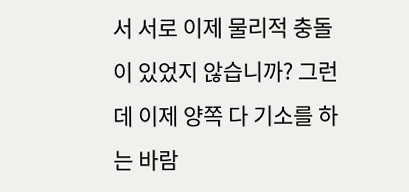서 서로 이제 물리적 충돌이 있었지 않습니까? 그런데 이제 양쪽 다 기소를 하는 바람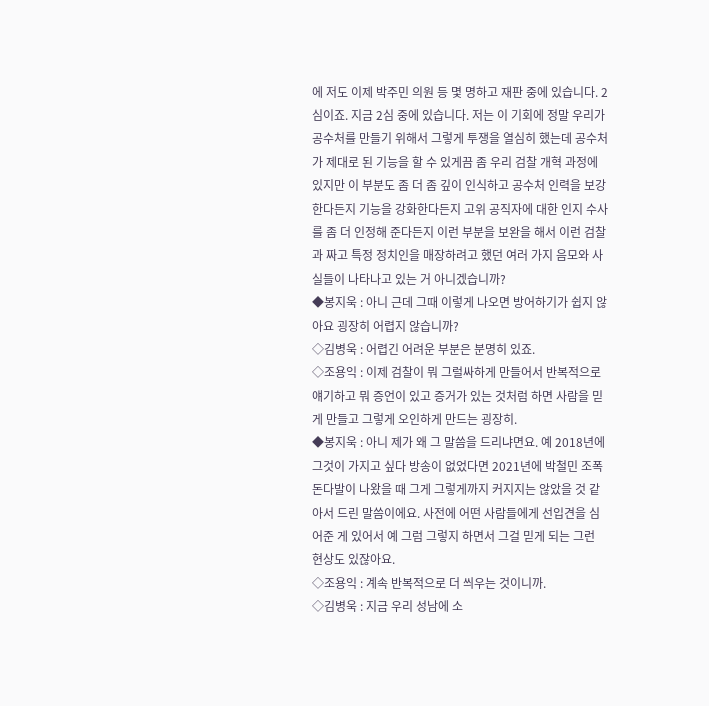에 저도 이제 박주민 의원 등 몇 명하고 재판 중에 있습니다. 2심이죠. 지금 2심 중에 있습니다. 저는 이 기회에 정말 우리가 공수처를 만들기 위해서 그렇게 투쟁을 열심히 했는데 공수처가 제대로 된 기능을 할 수 있게끔 좀 우리 검찰 개혁 과정에 있지만 이 부분도 좀 더 좀 깊이 인식하고 공수처 인력을 보강한다든지 기능을 강화한다든지 고위 공직자에 대한 인지 수사를 좀 더 인정해 준다든지 이런 부분을 보완을 해서 이런 검찰과 짜고 특정 정치인을 매장하려고 했던 여러 가지 음모와 사실들이 나타나고 있는 거 아니겠습니까?
◆봉지욱 : 아니 근데 그때 이렇게 나오면 방어하기가 쉽지 않아요 굉장히 어렵지 않습니까?
◇김병욱 : 어렵긴 어려운 부분은 분명히 있죠.
◇조용익 : 이제 검찰이 뭐 그럴싸하게 만들어서 반복적으로 얘기하고 뭐 증언이 있고 증거가 있는 것처럼 하면 사람을 믿게 만들고 그렇게 오인하게 만드는 굉장히.
◆봉지욱 : 아니 제가 왜 그 말씀을 드리냐면요. 예 2018년에 그것이 가지고 싶다 방송이 없었다면 2021년에 박철민 조폭 돈다발이 나왔을 때 그게 그렇게까지 커지지는 않았을 것 같아서 드린 말씀이에요. 사전에 어떤 사람들에게 선입견을 심어준 게 있어서 예 그럼 그렇지 하면서 그걸 믿게 되는 그런 현상도 있잖아요.
◇조용익 : 계속 반복적으로 더 씌우는 것이니까.
◇김병욱 : 지금 우리 성남에 소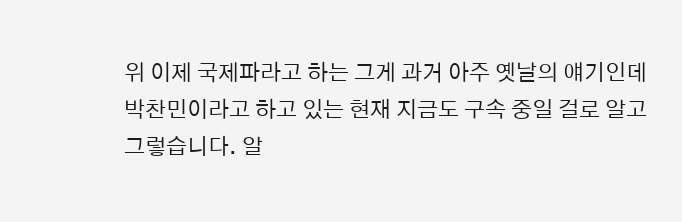위 이제 국제파라고 하는 그게 과거 아주 옛날의 얘기인데 박찬민이라고 하고 있는 현재 지금도 구속 중일 걸로 알고 그렇습니다. 알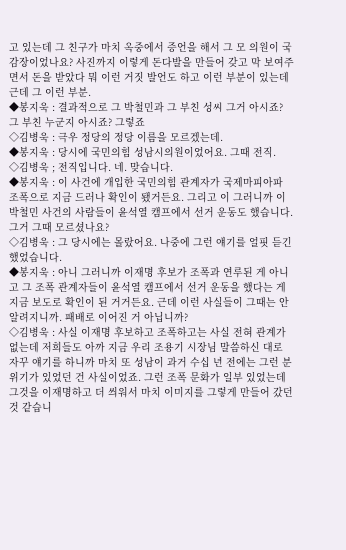고 있는데 그 친구가 마치 옥중에서 증언을 해서 그 모 의원이 국감장이었나요? 사진까지 이렇게 돈다발을 만들어 갖고 막 보여주면서 돈을 받았다 뭐 이런 거짓 발언도 하고 이런 부분이 있는데 근데 그 이런 부분.
◆봉지욱 : 결과적으로 그 박철민과 그 부친 성씨 그거 아시죠? 그 부친 누군지 아시죠? 그렇죠
◇김병욱 : 극우 정당의 정당 이름을 모르겠는데.
◆봉지욱 : 당시에 국민의힘 성남시의원이었어요. 그때 전직.
◇김병욱 ; 전직입니다. 네. 맞습니다.
◆봉지욱 : 이 사건에 개입한 국민의힘 관계자가 국제마피아파 조폭으로 지금 드러나 확인이 됐거든요. 그리고 이 그러니까 이 박철민 사건의 사람들이 윤석열 캠프에서 선거 운동도 했습니다. 그거 그때 모르셨나요?
◇김병욱 : 그 당시에는 몰랐어요. 나중에 그런 얘기를 얼핏 듣긴 했었습니다.
◆봉지욱 : 아니 그러니까 이재명 후보가 조폭과 연루된 게 아니고 그 조폭 관계자들이 윤석열 캠프에서 선거 운동을 했다는 게 지금 보도로 확인이 된 거거든요. 근데 이런 사실들이 그때는 안 알려지니까. 패배로 이어진 거 아닙니까?
◇김병욱 : 사실 이재명 후보하고 조폭하고는 사실 전혀 관계가 없는데 저희들도 아까 지금 우리 조용기 시장님 말씀하신 대로 자꾸 얘기를 하니까 마치 또 성남이 과거 수십 년 전에는 그런 분위기가 있었던 건 사실이었죠. 그런 조폭 문화가 일부 있었는데 그것을 이재명하고 더 씌워서 마치 이미지를 그렇게 만들어 갔던 것 같습니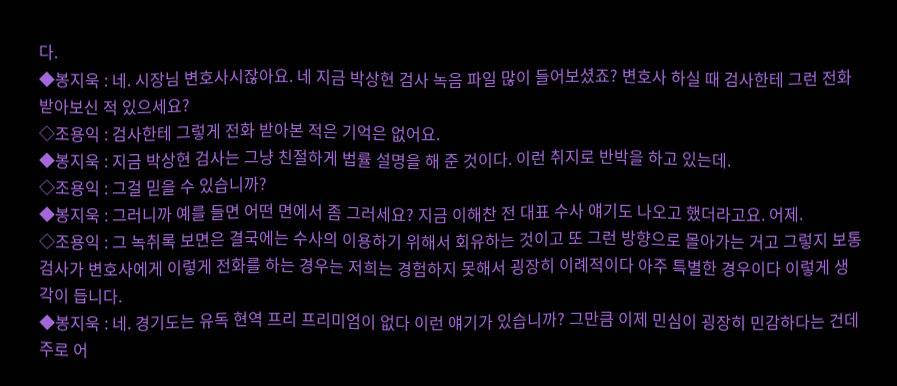다.
◆봉지욱 : 네. 시장님 변호사시잖아요. 네 지금 박상현 검사 녹음 파일 많이 들어보셨죠? 변호사 하실 때 검사한테 그런 전화 받아보신 적 있으세요?
◇조용익 : 검사한테 그렇게 전화 받아본 적은 기억은 없어요.
◆봉지욱 : 지금 박상현 검사는 그냥 친절하게 법률 설명을 해 준 것이다. 이런 취지로 반박을 하고 있는데.
◇조용익 : 그걸 믿을 수 있습니까?
◆봉지욱 : 그러니까 예를 들면 어떤 면에서 좀 그러세요? 지금 이해찬 전 대표 수사 얘기도 나오고 했더라고요. 어제.
◇조용익 : 그 녹취록 보면은 결국에는 수사의 이용하기 위해서 회유하는 것이고 또 그런 방향으로 몰아가는 거고 그렇지 보통 검사가 변호사에게 이렇게 전화를 하는 경우는 저희는 경험하지 못해서 굉장히 이례적이다 아주 특별한 경우이다 이렇게 생각이 듭니다.
◆봉지욱 : 네. 경기도는 유독 현역 프리 프리미엄이 없다 이런 얘기가 있습니까? 그만큼 이제 민심이 굉장히 민감하다는 건데 주로 어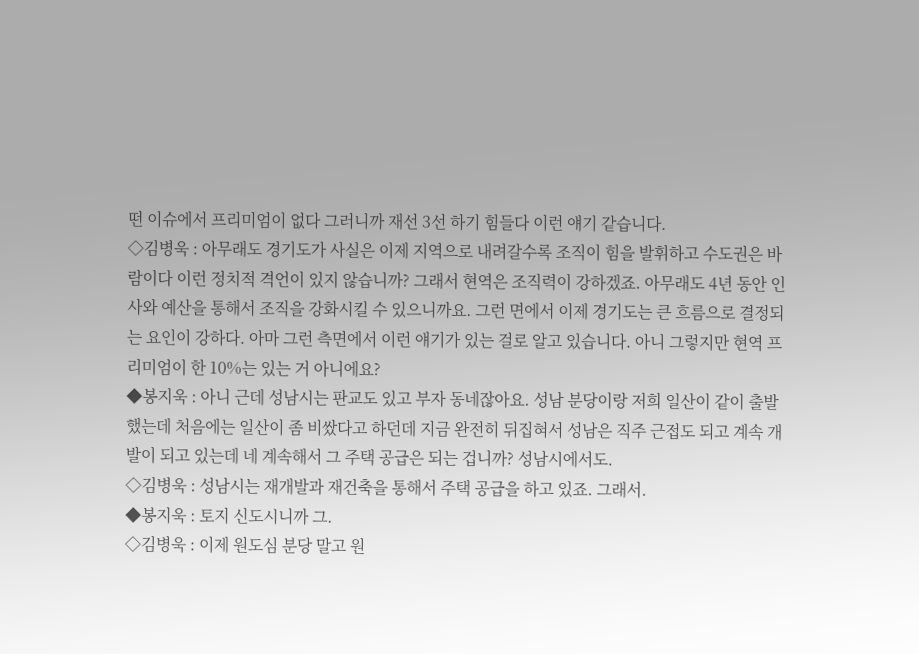떤 이슈에서 프리미엄이 없다 그러니까 재선 3선 하기 힘들다 이런 얘기 같습니다.
◇김병욱 : 아무래도 경기도가 사실은 이제 지역으로 내려갈수록 조직이 힘을 발휘하고 수도권은 바람이다 이런 정치적 격언이 있지 않습니까? 그래서 현역은 조직력이 강하겠죠. 아무래도 4년 동안 인사와 예산을 통해서 조직을 강화시킬 수 있으니까요. 그런 면에서 이제 경기도는 큰 흐름으로 결정되는 요인이 강하다. 아마 그런 측면에서 이런 얘기가 있는 걸로 알고 있습니다. 아니 그렇지만 현역 프리미엄이 한 10%는 있는 거 아니에요?
◆봉지욱 : 아니 근데 성남시는 판교도 있고 부자 동네잖아요. 성남 분당이랑 저희 일산이 같이 출발 했는데 처음에는 일산이 좀 비쌌다고 하던데 지금 완전히 뒤집혀서 성남은 직주 근접도 되고 계속 개발이 되고 있는데 네 계속해서 그 주택 공급은 되는 겁니까? 성남시에서도.
◇김병욱 : 성남시는 재개발과 재건축을 통해서 주택 공급을 하고 있죠. 그래서.
◆봉지욱 : 토지 신도시니까 그.
◇김병욱 : 이제 원도심 분당 말고 원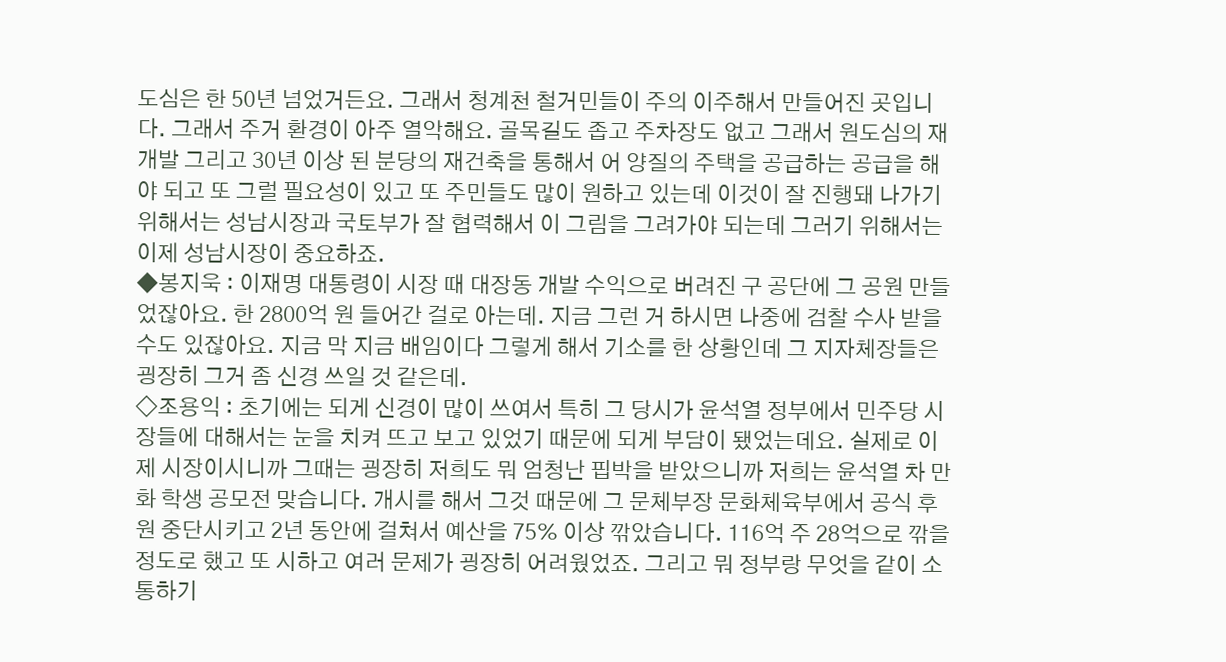도심은 한 50년 넘었거든요. 그래서 청계천 철거민들이 주의 이주해서 만들어진 곳입니다. 그래서 주거 환경이 아주 열악해요. 골목길도 좁고 주차장도 없고 그래서 원도심의 재개발 그리고 30년 이상 된 분당의 재건축을 통해서 어 양질의 주택을 공급하는 공급을 해야 되고 또 그럴 필요성이 있고 또 주민들도 많이 원하고 있는데 이것이 잘 진행돼 나가기 위해서는 성남시장과 국토부가 잘 협력해서 이 그림을 그려가야 되는데 그러기 위해서는 이제 성남시장이 중요하죠.
◆봉지욱 : 이재명 대통령이 시장 때 대장동 개발 수익으로 버려진 구 공단에 그 공원 만들었잖아요. 한 2800억 원 들어간 걸로 아는데. 지금 그런 거 하시면 나중에 검찰 수사 받을 수도 있잖아요. 지금 막 지금 배임이다 그렇게 해서 기소를 한 상황인데 그 지자체장들은 굉장히 그거 좀 신경 쓰일 것 같은데.
◇조용익 : 초기에는 되게 신경이 많이 쓰여서 특히 그 당시가 윤석열 정부에서 민주당 시장들에 대해서는 눈을 치켜 뜨고 보고 있었기 때문에 되게 부담이 됐었는데요. 실제로 이제 시장이시니까 그때는 굉장히 저희도 뭐 엄청난 핍박을 받았으니까 저희는 윤석열 차 만화 학생 공모전 맞습니다. 개시를 해서 그것 때문에 그 문체부장 문화체육부에서 공식 후원 중단시키고 2년 동안에 걸쳐서 예산을 75% 이상 깎았습니다. 116억 주 28억으로 깎을 정도로 했고 또 시하고 여러 문제가 굉장히 어려웠었죠. 그리고 뭐 정부랑 무엇을 같이 소통하기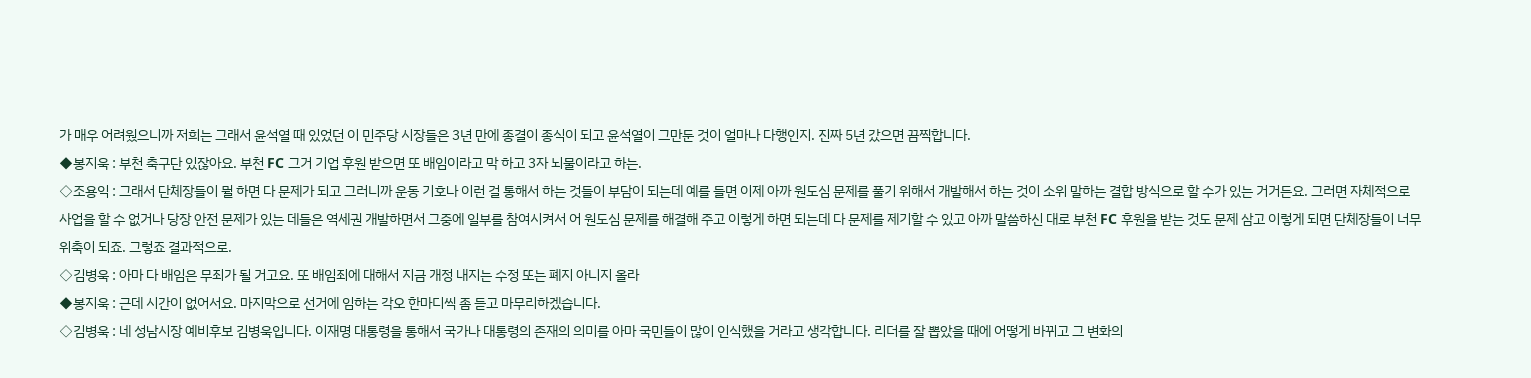가 매우 어려웠으니까 저희는 그래서 윤석열 때 있었던 이 민주당 시장들은 3년 만에 종결이 종식이 되고 윤석열이 그만둔 것이 얼마나 다행인지. 진짜 5년 갔으면 끔찍합니다.
◆봉지욱 : 부천 축구단 있잖아요. 부천 FC 그거 기업 후원 받으면 또 배임이라고 막 하고 3자 뇌물이라고 하는.
◇조용익 : 그래서 단체장들이 뭘 하면 다 문제가 되고 그러니까 운동 기호나 이런 걸 통해서 하는 것들이 부담이 되는데 예를 들면 이제 아까 원도심 문제를 풀기 위해서 개발해서 하는 것이 소위 말하는 결합 방식으로 할 수가 있는 거거든요. 그러면 자체적으로 사업을 할 수 없거나 당장 안전 문제가 있는 데들은 역세권 개발하면서 그중에 일부를 참여시켜서 어 원도심 문제를 해결해 주고 이렇게 하면 되는데 다 문제를 제기할 수 있고 아까 말씀하신 대로 부천 FC 후원을 받는 것도 문제 삼고 이렇게 되면 단체장들이 너무 위축이 되죠. 그렇죠 결과적으로.
◇김병욱 : 아마 다 배임은 무죄가 될 거고요. 또 배임죄에 대해서 지금 개정 내지는 수정 또는 폐지 아니지 올라
◆봉지욱 : 근데 시간이 없어서요. 마지막으로 선거에 임하는 각오 한마디씩 좀 듣고 마무리하겠습니다.
◇김병욱 : 네 성남시장 예비후보 김병욱입니다. 이재명 대통령을 통해서 국가나 대통령의 존재의 의미를 아마 국민들이 많이 인식했을 거라고 생각합니다. 리더를 잘 뽑았을 때에 어떻게 바뀌고 그 변화의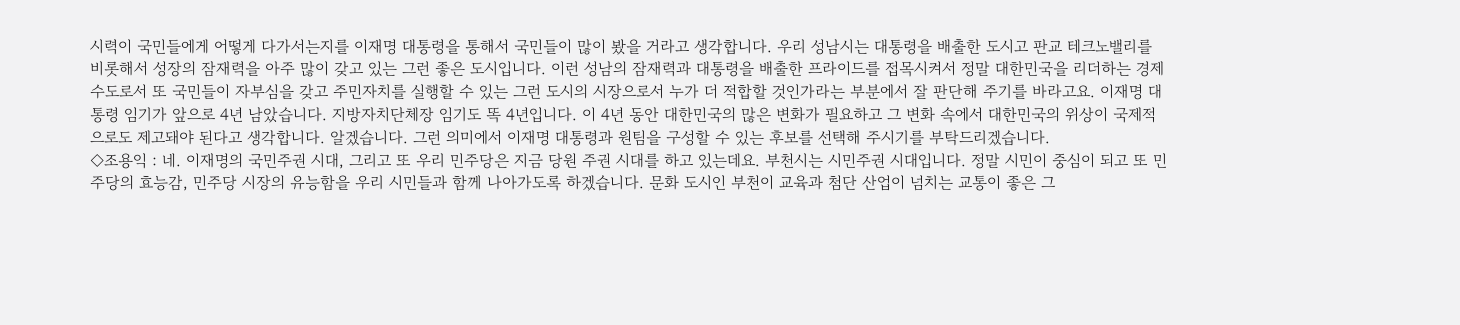시력이 국민들에게 어떻게 다가서는지를 이재명 대통령을 통해서 국민들이 많이 봤을 거라고 생각합니다. 우리 성남시는 대통령을 배출한 도시고 판교 테크노밸리를 비롯해서 성장의 잠재력을 아주 많이 갖고 있는 그런 좋은 도시입니다. 이런 성남의 잠재력과 대통령을 배출한 프라이드를 접목시켜서 정말 대한민국을 리더하는 경제 수도로서 또 국민들이 자부심을 갖고 주민자치를 실행할 수 있는 그런 도시의 시장으로서 누가 더 적합할 것인가라는 부분에서 잘 판단해 주기를 바라고요. 이재명 대통령 임기가 앞으로 4년 남았습니다. 지방자치단체장 임기도 똑 4년입니다. 이 4년 동안 대한민국의 많은 변화가 필요하고 그 변화 속에서 대한민국의 위상이 국제적으로도 제고돼야 된다고 생각합니다. 알겠습니다. 그런 의미에서 이재명 대통령과 원팀을 구성할 수 있는 후보를 선택해 주시기를 부탁드리겠습니다.
◇조용익 : 네. 이재명의 국민주권 시대, 그리고 또 우리 민주당은 지금 당원 주권 시대를 하고 있는데요. 부천시는 시민주권 시대입니다. 정말 시민이 중심이 되고 또 민주당의 효능감, 민주당 시장의 유능함을 우리 시민들과 함께 나아가도록 하겠습니다. 문화 도시인 부천이 교육과 첨단 산업이 넘치는 교통이 좋은 그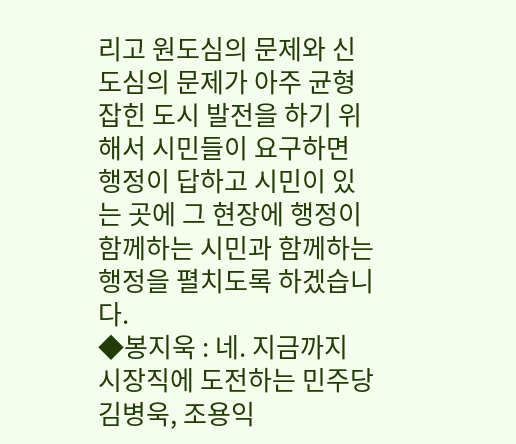리고 원도심의 문제와 신도심의 문제가 아주 균형 잡힌 도시 발전을 하기 위해서 시민들이 요구하면 행정이 답하고 시민이 있는 곳에 그 현장에 행정이 함께하는 시민과 함께하는 행정을 펼치도록 하겠습니다.
◆봉지욱 : 네. 지금까지 시장직에 도전하는 민주당 김병욱, 조용익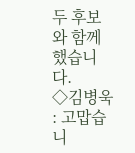두 후보와 함께 했습니다.
◇김병욱 : 고맙습니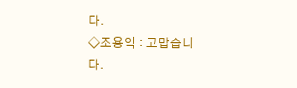다.
◇조용익 : 고맙습니다.